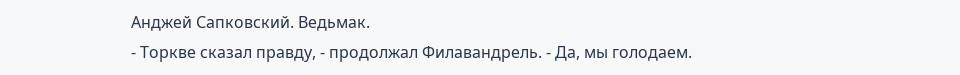Анджей Сапковский. Ведьмак.
- Торкве сказал правду, - продолжал Филавандрель. - Да, мы голодаем.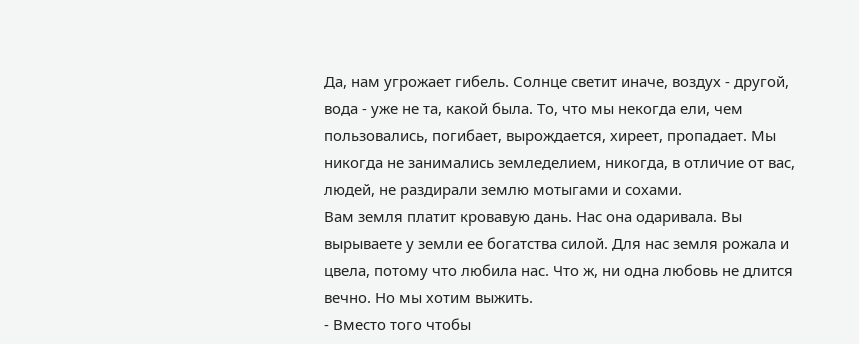Да, нам угрожает гибель. Солнце светит иначе, воздух - другой, вода - уже не та, какой была. То, что мы некогда ели, чем пользовались, погибает, вырождается, хиреет, пропадает. Мы никогда не занимались земледелием, никогда, в отличие от вас, людей, не раздирали землю мотыгами и сохами.
Вам земля платит кровавую дань. Нас она одаривала. Вы вырываете у земли ее богатства силой. Для нас земля рожала и цвела, потому что любила нас. Что ж, ни одна любовь не длится вечно. Но мы хотим выжить.
- Вместо того чтобы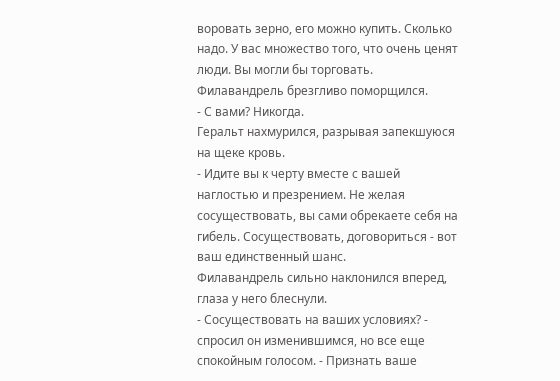воровать зерно, его можно купить. Сколько надо. У вас множество того, что очень ценят люди. Вы могли бы торговать.
Филавандрель брезгливо поморщился.
- С вами? Никогда.
Геральт нахмурился, разрывая запекшуюся на щеке кровь.
- Идите вы к черту вместе с вашей наглостью и презрением. Не желая сосуществовать, вы сами обрекаете себя на гибель. Сосуществовать, договориться - вот ваш единственный шанс.
Филавандрель сильно наклонился вперед, глаза у него блеснули.
- Сосуществовать на ваших условиях? - спросил он изменившимся, но все еще спокойным голосом. - Признать ваше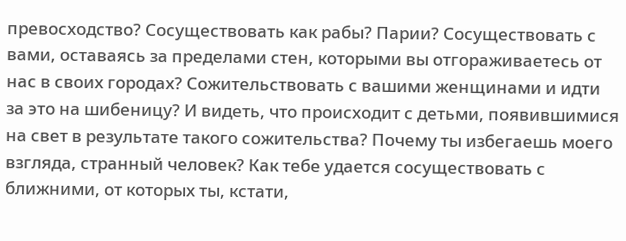превосходство? Сосуществовать как рабы? Парии? Сосуществовать с вами, оставаясь за пределами стен, которыми вы отгораживаетесь от нас в своих городах? Сожительствовать с вашими женщинами и идти за это на шибеницу? И видеть, что происходит с детьми, появившимися на свет в результате такого сожительства? Почему ты избегаешь моего взгляда, странный человек? Как тебе удается сосуществовать с ближними, от которых ты, кстати,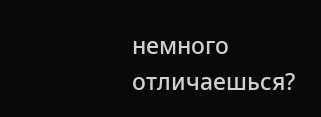немного отличаешься?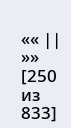«« ||
»» [250 из
833]